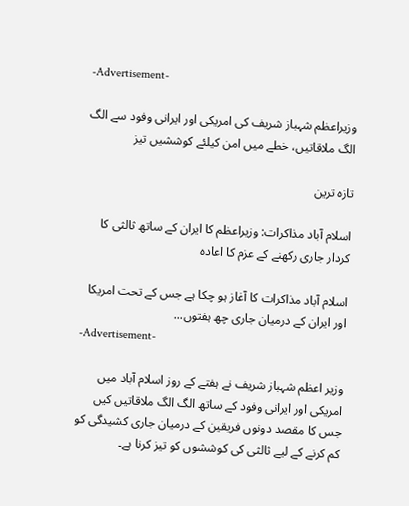-Advertisement-

وزیراعظم شہباز شریف کی امریکی اور ایرانی وفود سے الگ الگ ملاقاتیں، خطے میں امن کیلئے کوششیں تیز

تازہ ترین

اسلام آباد مذاکرات: وزیراعظم کا ایران کے ساتھ ثالثی کا کردار جاری رکھنے کے عزم کا اعادہ

اسلام آباد مذاکرات کا آغاز ہو چکا ہے جس کے تحت امریکا اور ایران کے درمیان جاری چھ ہفتوں...
-Advertisement-

وزیر اعظم شہباز شریف نے ہفتے کے روز اسلام آباد میں امریکی اور ایرانی وفود کے ساتھ الگ الگ ملاقاتیں کیں جس کا مقصد دونوں فریقین کے درمیان جاری کشیدگی کو کم کرنے کے لیے ثالثی کی کوششوں کو تیز کرنا ہے۔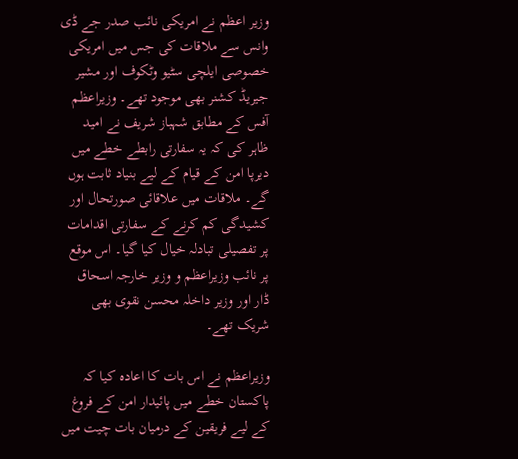وزیر اعظم نے امریکی نائب صدر جے ڈی وانس سے ملاقات کی جس میں امریکی خصوصی ایلچی سٹیو وٹکوف اور مشیر جیریڈ کشنر بھی موجود تھے۔ وزیراعظم آفس کے مطابق شہباز شریف نے امید ظاہر کی کہ یہ سفارتی رابطے خطے میں دیرپا امن کے قیام کے لیے بنیاد ثابت ہوں گے۔ ملاقات میں علاقائی صورتحال اور کشیدگی کم کرنے کے سفارتی اقدامات پر تفصیلی تبادلہ خیال کیا گیا۔ اس موقع پر نائب وزیراعظم و وزیر خارجہ اسحاق ڈار اور وزیر داخلہ محسن نقوی بھی شریک تھے۔

وزیراعظم نے اس بات کا اعادہ کیا کہ پاکستان خطے میں پائیدار امن کے فروغ کے لیے فریقین کے درمیان بات چیت میں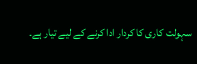سہولت کاری کا کردار ادا کرنے کے لیے تیار ہے۔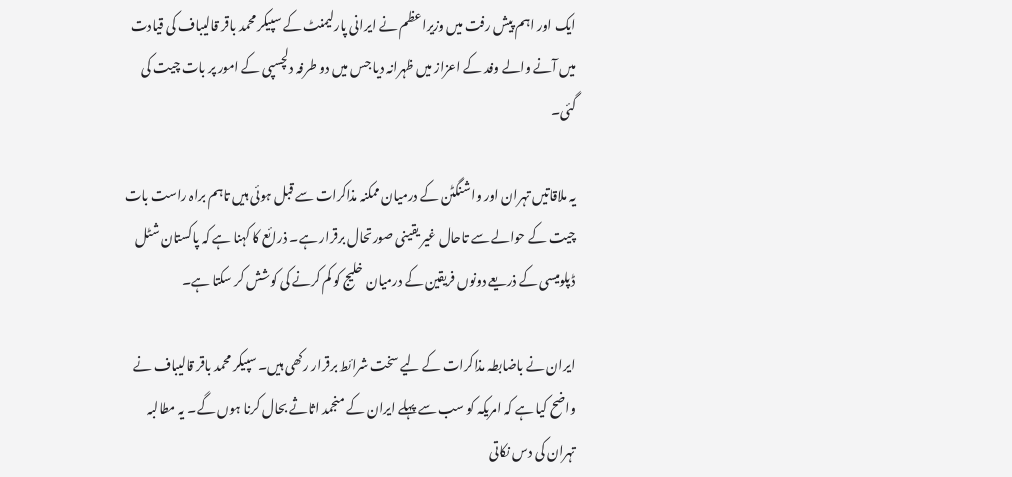ایک اور اہم پیش رفت میں وزیراعظم نے ایرانی پارلیمنٹ کے سپیکر محمد باقر قالیباف کی قیادت میں آنے والے وفد کے اعزاز میں ظہرانہ دیا جس میں دو طرفہ دلچسپی کے امور پر بات چیت کی گئی۔

یہ ملاقاتیں تہران اور واشنگٹن کے درمیان ممکنہ مذاکرات سے قبل ہوئی ہیں تاہم براہ راست بات چیت کے حوالے سے تاحال غیر یقینی صورتحال برقرار ہے۔ ذرائع کا کہنا ہے کہ پاکستان شٹل ڈپلومیسی کے ذریعے دونوں فریقین کے درمیان خلیج کو کم کرنے کی کوشش کر سکتا ہے۔

ایران نے باضابطہ مذاکرات کے لیے سخت شرائط برقرار رکھی ہیں۔ سپیکر محمد باقر قالیباف نے واضح کیا ہے کہ امریکہ کو سب سے پہلے ایران کے منجمد اثاثے بحال کرنا ہوں گے۔ یہ مطالبہ تہران کی دس نکاتی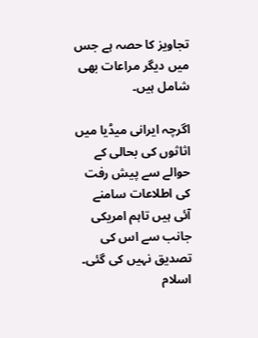تجاویز کا حصہ ہے جس میں دیگر مراعات بھی شامل ہیں۔

اگرچہ ایرانی میڈیا میں اثاثوں کی بحالی کے حوالے سے پیش رفت کی اطلاعات سامنے آئی ہیں تاہم امریکی جانب سے اس کی تصدیق نہیں کی گئی۔ اسلام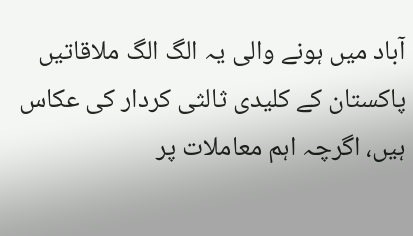آباد میں ہونے والی یہ الگ الگ ملاقاتیں پاکستان کے کلیدی ثالثی کردار کی عکاس ہیں، اگرچہ اہم معاملات پر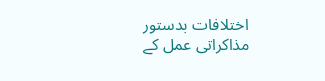اختلافات بدستور مذاکراتی عمل کے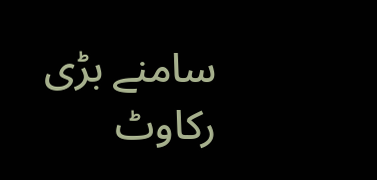سامنے بڑی رکاوٹ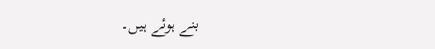بنے ہوئے ہیں۔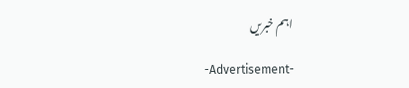اہم خبریں

-Advertisement-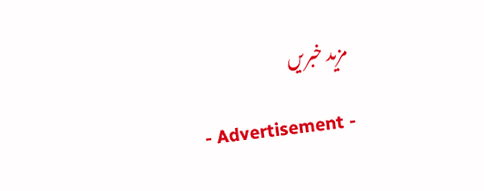مزید خبریں

- Advertisement -